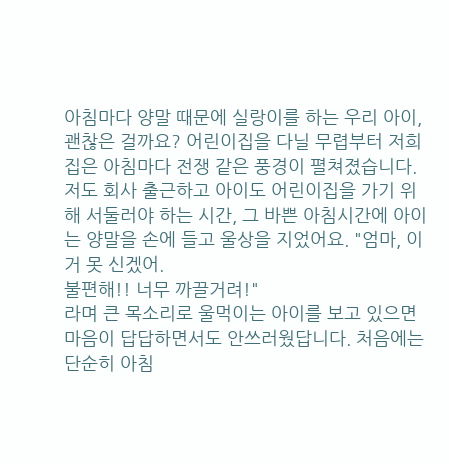아침마다 양말 때문에 실랑이를 하는 우리 아이, 괜찮은 걸까요? 어린이집을 다닐 무렵부터 저희집은 아침마다 전쟁 같은 풍경이 펼쳐졌습니다.
저도 회사 출근하고 아이도 어린이집을 가기 위해 서둘러야 하는 시간, 그 바쁜 아침시간에 아이는 양말을 손에 들고 울상을 지었어요. "엄마, 이거 못 신겠어.
불편해!! 너무 까끌거려!"
라며 큰 목소리로 울먹이는 아이를 보고 있으면 마음이 답답하면서도 안쓰러웠답니다. 처음에는 단순히 아침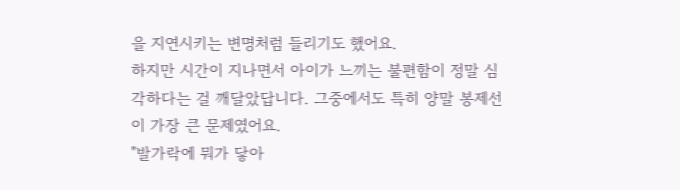을 지연시키는 변명처럼 들리기도 했어요.
하지만 시간이 지나면서 아이가 느끼는 불편함이 정말 심각하다는 걸 깨달았답니다. 그중에서도 특히 양말 봉제선이 가장 큰 문제였어요.
"발가락에 뭐가 닿아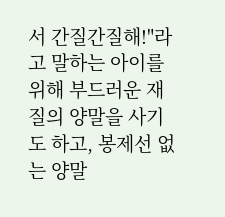서 간질간질해!"라고 말하는 아이를 위해 부드러운 재질의 양말을 사기도 하고, 봉제선 없는 양말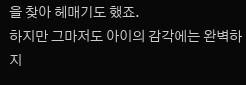을 찾아 헤매기도 했죠.
하지만 그마저도 아이의 감각에는 완벽하지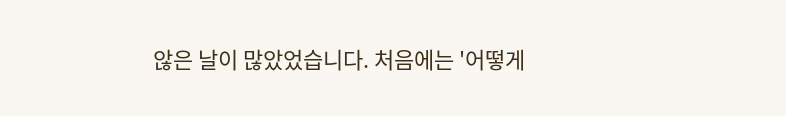않은 날이 많았었습니다. 처음에는 '어떻게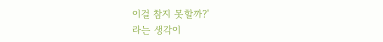이걸 참지 못할까?'
라는 생각이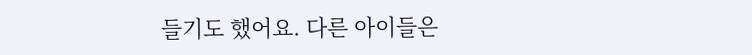들기도 했어요. 다른 아이들은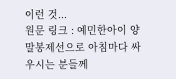이런 것...
원문 링크 : 예민한아이 양말봉제선으로 아침마다 싸우시는 분들께